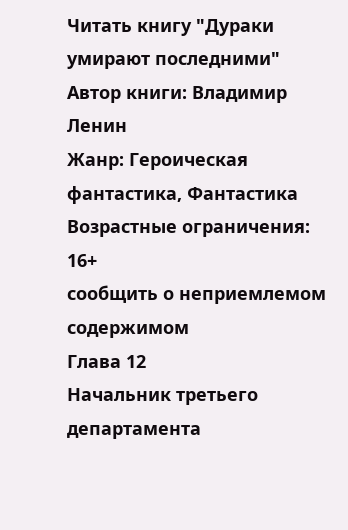Читать книгу "Дураки умирают последними"
Автор книги: Владимир Ленин
Жанр: Героическая фантастика, Фантастика
Возрастные ограничения: 16+
сообщить о неприемлемом содержимом
Глава 12
Начальник третьего департамента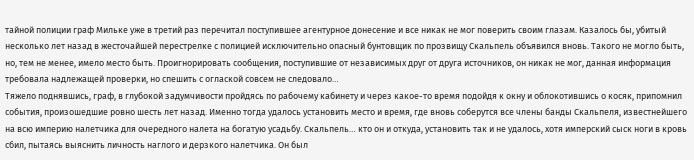тайной полиции граф Мильке уже в третий раз перечитал поступившее агентурное донесение и все никак не мог поверить своим глазам. Казалось бы, убитый несколько лет назад в жесточайшей перестрелке с полицией исключительно опасный бунтовщик по прозвищу Скальпель объявился вновь. Такого не могло быть, но, тем не менее, имело место быть. Проигнорировать сообщения, поступившие от независимых друг от друга источников, он никак не мог, данная информация требовала надлежащей проверки, но спешить с оглаской совсем не следовало…
Тяжело поднявшись, граф, в глубокой задумчивости пройдясь по рабочему кабинету и через какое-то время подойдя к окну и облокотившись о косяк, припомнил события, произошедшие ровно шесть лет назад. Именно тогда удалось установить место и время, где вновь соберутся все члены банды Скальпеля, известнейшего на всю империю налетчика для очередного налета на богатую усадьбу. Скальпель… кто он и откуда, установить так и не удалось, хотя имперский сыск ноги в кровь сбил, пытаясь выяснить личность наглого и дерзкого налетчика. Он был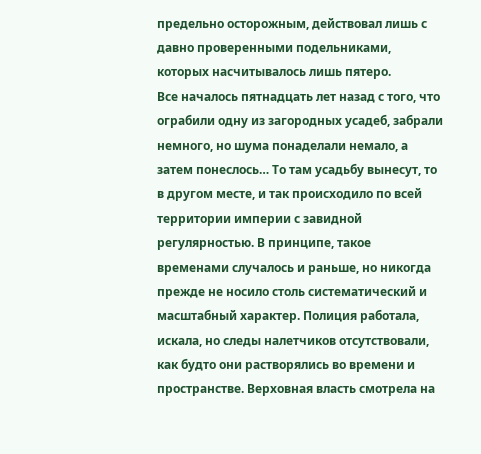предельно осторожным, действовал лишь с давно проверенными подельниками, которых насчитывалось лишь пятеро.
Все началось пятнадцать лет назад с того, что ограбили одну из загородных усадеб, забрали немного, но шума понаделали немало, а затем понеслось… То там усадьбу вынесут, то в другом месте, и так происходило по всей территории империи с завидной регулярностью. В принципе, такое временами случалось и раньше, но никогда прежде не носило столь систематический и масштабный характер. Полиция работала, искала, но следы налетчиков отсутствовали, как будто они растворялись во времени и пространстве. Верховная власть смотрела на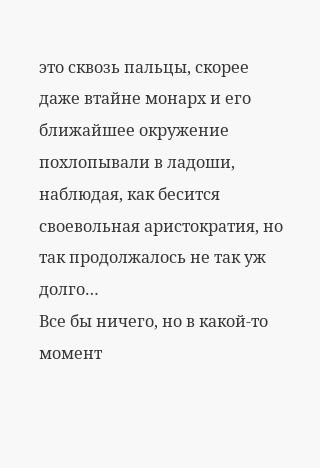это сквозь пальцы, скорее даже втайне монарх и его ближайшее окружение похлопывали в ладоши, наблюдая, как бесится своевольная аристократия, но так продолжалось не так уж долго…
Все бы ничего, но в какой-то момент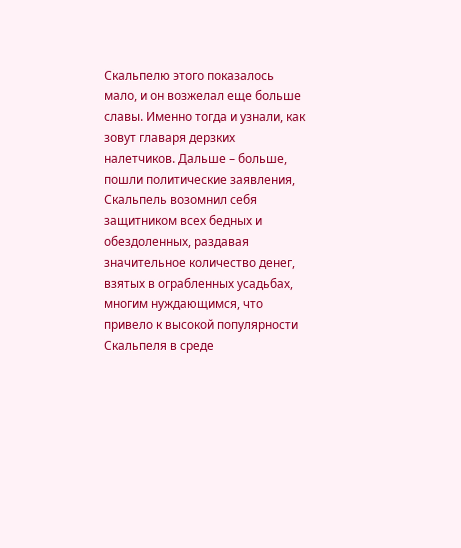Скальпелю этого показалось мало, и он возжелал еще больше славы. Именно тогда и узнали, как зовут главаря дерзких налетчиков. Дальше – больше, пошли политические заявления, Скальпель возомнил себя защитником всех бедных и обездоленных, раздавая значительное количество денег, взятых в ограбленных усадьбах, многим нуждающимся, что привело к высокой популярности Скальпеля в среде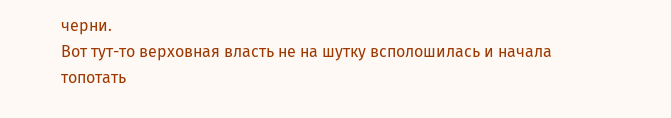черни.
Вот тут-то верховная власть не на шутку всполошилась и начала топотать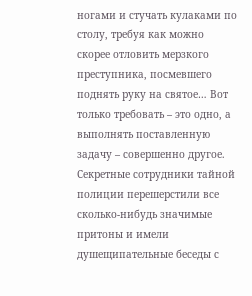ногами и стучать кулаками по столу, требуя как можно скорее отловить мерзкого преступника, посмевшего поднять руку на святое… Вот только требовать – это одно, а выполнять поставленную задачу – совершенно другое. Секретные сотрудники тайной полиции перешерстили все сколько-нибудь значимые притоны и имели душещипательные беседы с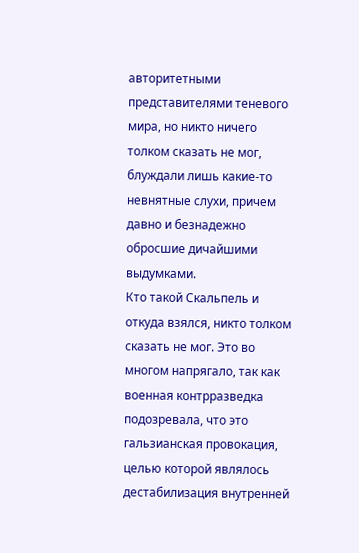авторитетными представителями теневого мира, но никто ничего толком сказать не мог, блуждали лишь какие-то невнятные слухи, причем давно и безнадежно обросшие дичайшими выдумками.
Кто такой Скальпель и откуда взялся, никто толком сказать не мог. Это во многом напрягало, так как военная контрразведка подозревала, что это гальзианская провокация, целью которой являлось дестабилизация внутренней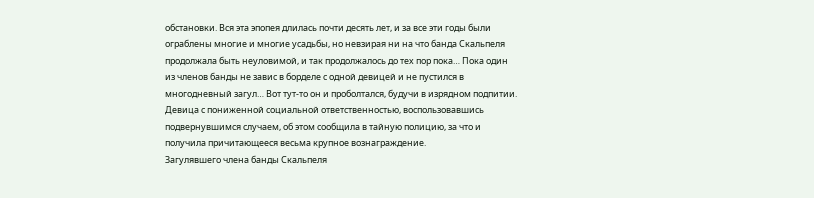обстановки. Вся эта эпопея длилась почти десять лет, и за все эти годы были ограблены многие и многие усадьбы, но невзирая ни на что банда Скальпеля продолжала быть неуловимой, и так продолжалось до тех пор пока… Пока один из членов банды не завис в борделе с одной девицей и не пустился в многодневный загул… Вот тут-то он и проболтался, будучи в изрядном подпитии. Девица с пониженной социальной ответственностью, воспользовавшись подвернувшимся случаем, об этом сообщила в тайную полицию, за что и получила причитающееся весьма крупное вознаграждение.
Загулявшего члена банды Скальпеля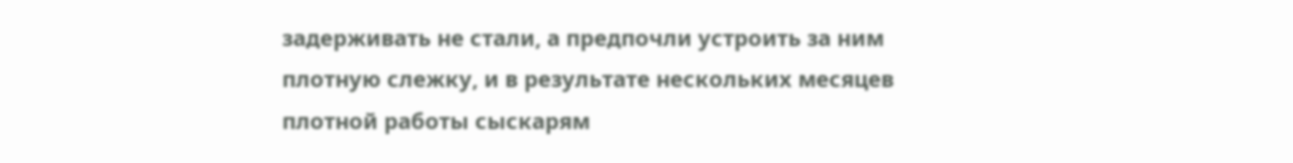задерживать не стали, а предпочли устроить за ним плотную слежку, и в результате нескольких месяцев плотной работы сыскарям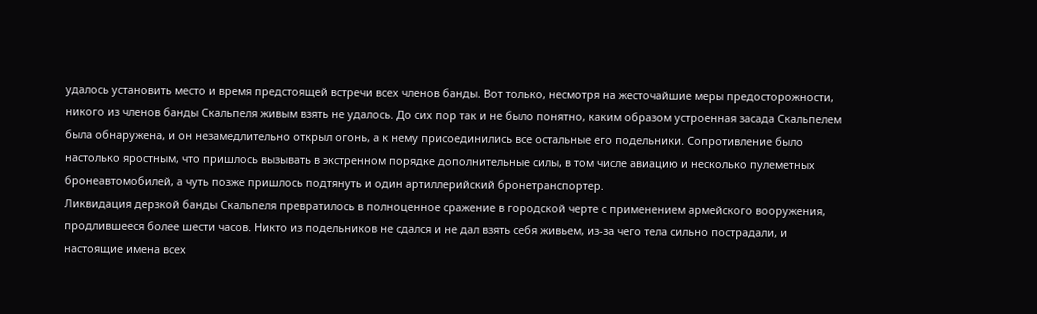удалось установить место и время предстоящей встречи всех членов банды. Вот только, несмотря на жесточайшие меры предосторожности, никого из членов банды Скальпеля живым взять не удалось. До сих пор так и не было понятно, каким образом устроенная засада Скальпелем была обнаружена, и он незамедлительно открыл огонь, а к нему присоединились все остальные его подельники. Сопротивление было настолько яростным, что пришлось вызывать в экстренном порядке дополнительные силы, в том числе авиацию и несколько пулеметных бронеавтомобилей, а чуть позже пришлось подтянуть и один артиллерийский бронетранспортер.
Ликвидация дерзкой банды Скальпеля превратилось в полноценное сражение в городской черте с применением армейского вооружения, продлившееся более шести часов. Никто из подельников не сдался и не дал взять себя живьем, из-за чего тела сильно пострадали, и настоящие имена всех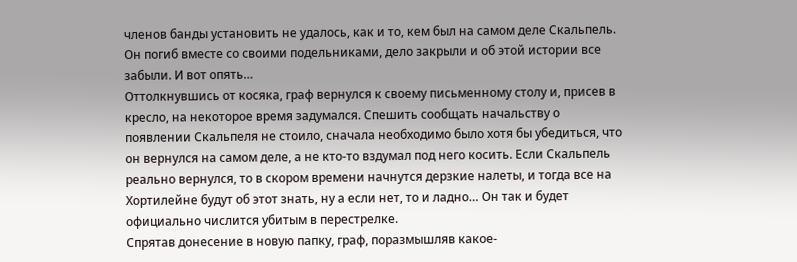членов банды установить не удалось, как и то, кем был на самом деле Скальпель. Он погиб вместе со своими подельниками, дело закрыли и об этой истории все забыли. И вот опять…
Оттолкнувшись от косяка, граф вернулся к своему письменному столу и, присев в кресло, на некоторое время задумался. Спешить сообщать начальству о появлении Скальпеля не стоило, сначала необходимо было хотя бы убедиться, что он вернулся на самом деле, а не кто-то вздумал под него косить. Если Скальпель реально вернулся, то в скором времени начнутся дерзкие налеты, и тогда все на Хортилейне будут об этот знать, ну а если нет, то и ладно… Он так и будет официально числится убитым в перестрелке.
Спрятав донесение в новую папку, граф, поразмышляв какое-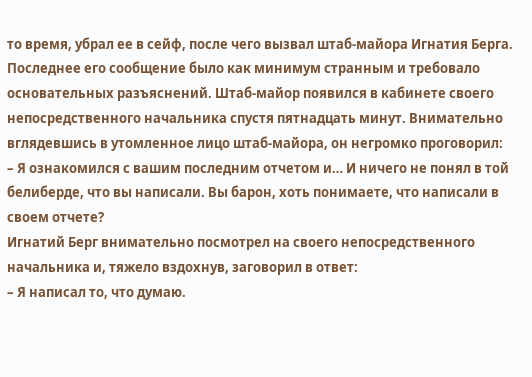то время, убрал ее в сейф, после чего вызвал штаб-майора Игнатия Берга. Последнее его сообщение было как минимум странным и требовало основательных разъяснений. Штаб-майор появился в кабинете своего непосредственного начальника спустя пятнадцать минут. Внимательно вглядевшись в утомленное лицо штаб-майора, он негромко проговорил:
– Я ознакомился с вашим последним отчетом и… И ничего не понял в той белиберде, что вы написали. Вы барон, хоть понимаете, что написали в своем отчете?
Игнатий Берг внимательно посмотрел на своего непосредственного начальника и, тяжело вздохнув, заговорил в ответ:
– Я написал то, что думаю.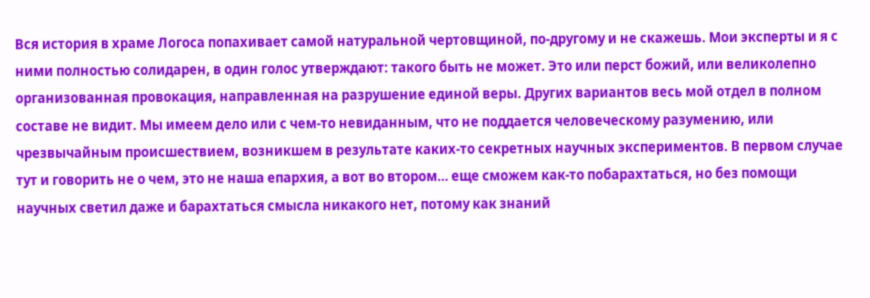Вся история в храме Логоса попахивает самой натуральной чертовщиной, по-другому и не скажешь. Мои эксперты и я с ними полностью солидарен, в один голос утверждают: такого быть не может. Это или перст божий, или великолепно организованная провокация, направленная на разрушение единой веры. Других вариантов весь мой отдел в полном составе не видит. Мы имеем дело или с чем-то невиданным, что не поддается человеческому разумению, или чрезвычайным происшествием, возникшем в результате каких-то секретных научных экспериментов. В первом случае тут и говорить не о чем, это не наша епархия, а вот во втором… еще сможем как-то побарахтаться, но без помощи научных светил даже и барахтаться смысла никакого нет, потому как знаний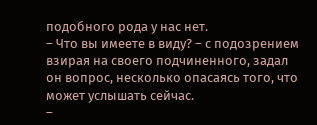подобного рода у нас нет.
– Что вы имеете в виду? – с подозрением взирая на своего подчиненного, задал он вопрос, несколько опасаясь того, что может услышать сейчас.
–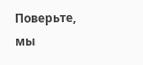Поверьте, мы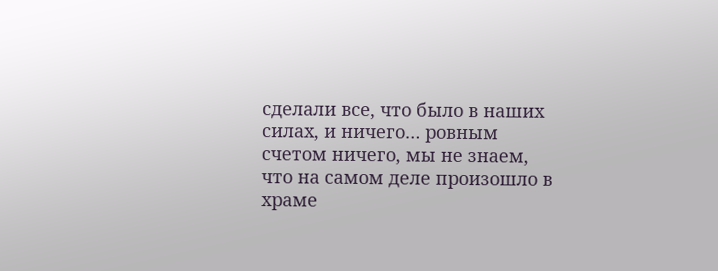сделали все, что было в наших силах, и ничего… ровным счетом ничего, мы не знаем, что на самом деле произошло в храме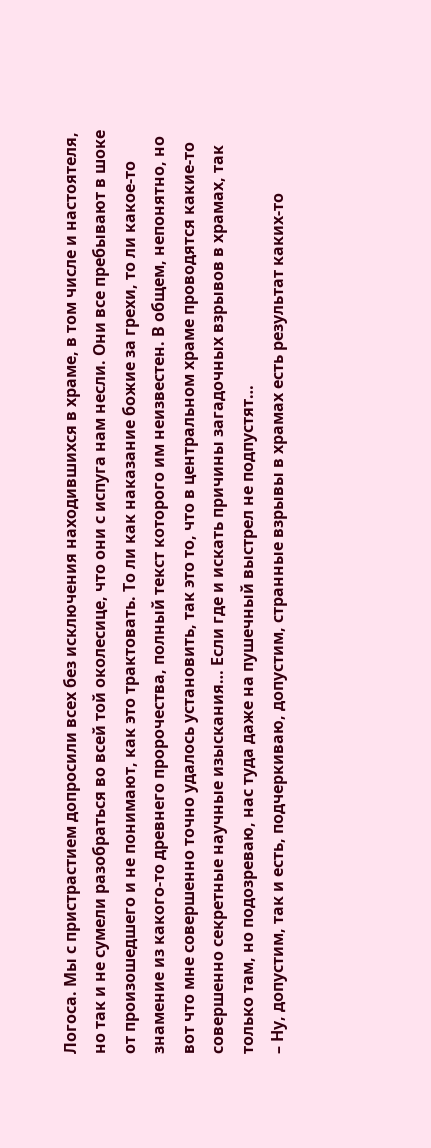Логоса. Мы с пристрастием допросили всех без исключения находившихся в храме, в том числе и настоятеля, но так и не сумели разобраться во всей той околесице, что они с испуга нам несли. Они все пребывают в шоке от произошедшего и не понимают, как это трактовать. То ли как наказание божие за грехи, то ли какое-то знамение из какого-то древнего пророчества, полный текст которого им неизвестен. В общем, непонятно, но вот что мне совершенно точно удалось установить, так это то, что в центральном храме проводятся какие-то совершенно секретные научные изыскания… Если где и искать причины загадочных взрывов в храмах, так только там, но подозреваю, нас туда даже на пушечный выстрел не подпустят…
– Ну, допустим, так и есть, подчеркиваю, допустим, странные взрывы в храмах есть результат каких-то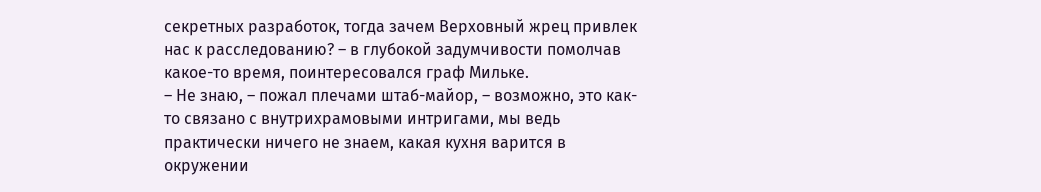секретных разработок, тогда зачем Верховный жрец привлек нас к расследованию? – в глубокой задумчивости помолчав какое-то время, поинтересовался граф Мильке.
– Не знаю, – пожал плечами штаб-майор, – возможно, это как-то связано с внутрихрамовыми интригами, мы ведь практически ничего не знаем, какая кухня варится в окружении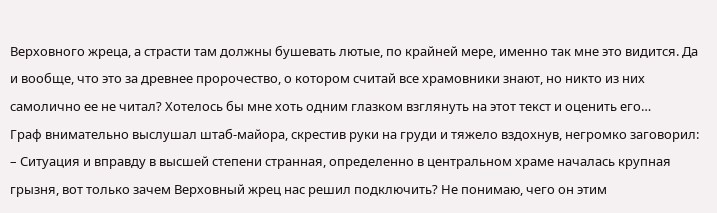Верховного жреца, а страсти там должны бушевать лютые, по крайней мере, именно так мне это видится. Да и вообще, что это за древнее пророчество, о котором считай все храмовники знают, но никто из них самолично ее не читал? Хотелось бы мне хоть одним глазком взглянуть на этот текст и оценить его…
Граф внимательно выслушал штаб-майора, скрестив руки на груди и тяжело вздохнув, негромко заговорил:
– Ситуация и вправду в высшей степени странная, определенно в центральном храме началась крупная грызня, вот только зачем Верховный жрец нас решил подключить? Не понимаю, чего он этим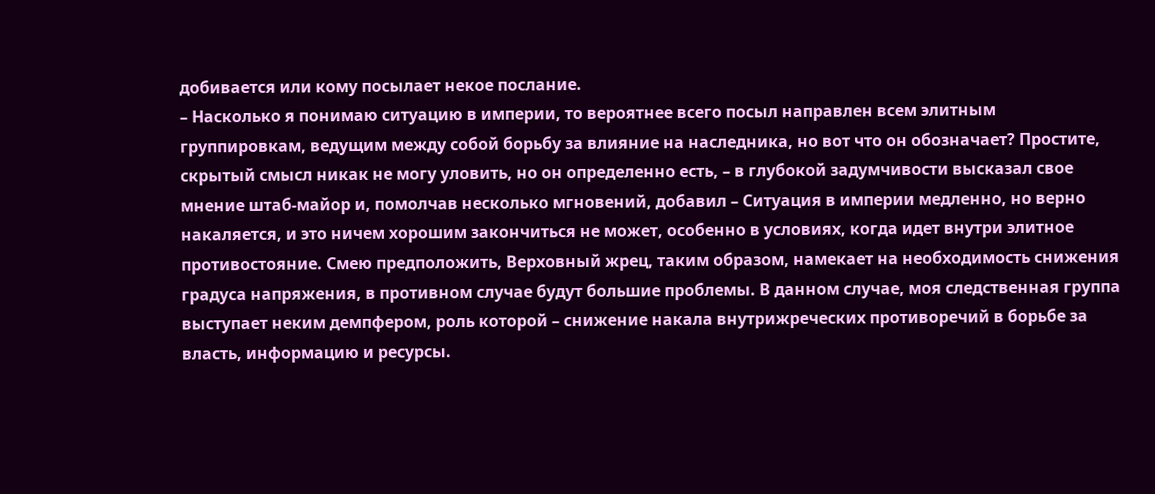добивается или кому посылает некое послание.
– Насколько я понимаю ситуацию в империи, то вероятнее всего посыл направлен всем элитным группировкам, ведущим между собой борьбу за влияние на наследника, но вот что он обозначает? Простите, скрытый смысл никак не могу уловить, но он определенно есть, – в глубокой задумчивости высказал свое мнение штаб-майор и, помолчав несколько мгновений, добавил – Ситуация в империи медленно, но верно накаляется, и это ничем хорошим закончиться не может, особенно в условиях, когда идет внутри элитное противостояние. Смею предположить, Верховный жрец, таким образом, намекает на необходимость снижения градуса напряжения, в противном случае будут большие проблемы. В данном случае, моя следственная группа выступает неким демпфером, роль которой – снижение накала внутрижреческих противоречий в борьбе за власть, информацию и ресурсы.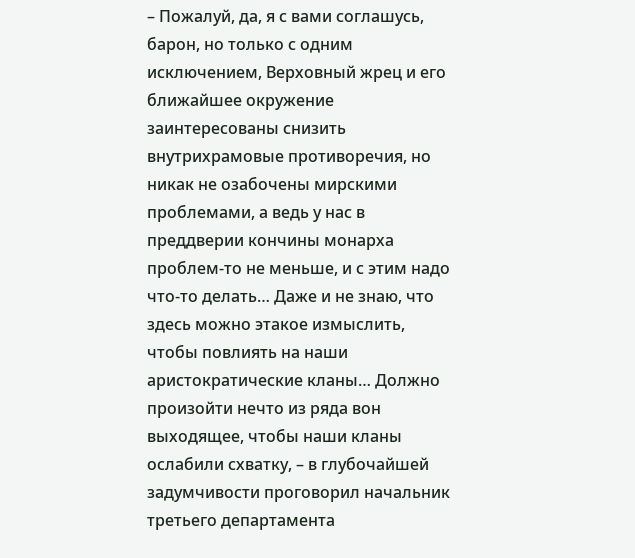– Пожалуй, да, я с вами соглашусь, барон, но только с одним исключением, Верховный жрец и его ближайшее окружение заинтересованы снизить внутрихрамовые противоречия, но никак не озабочены мирскими проблемами, а ведь у нас в преддверии кончины монарха проблем-то не меньше, и с этим надо что-то делать… Даже и не знаю, что здесь можно этакое измыслить, чтобы повлиять на наши аристократические кланы… Должно произойти нечто из ряда вон выходящее, чтобы наши кланы ослабили схватку, – в глубочайшей задумчивости проговорил начальник третьего департамента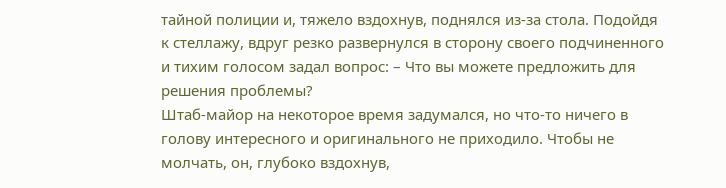тайной полиции и, тяжело вздохнув, поднялся из-за стола. Подойдя к стеллажу, вдруг резко развернулся в сторону своего подчиненного и тихим голосом задал вопрос: – Что вы можете предложить для решения проблемы?
Штаб-майор на некоторое время задумался, но что-то ничего в голову интересного и оригинального не приходило. Чтобы не молчать, он, глубоко вздохнув,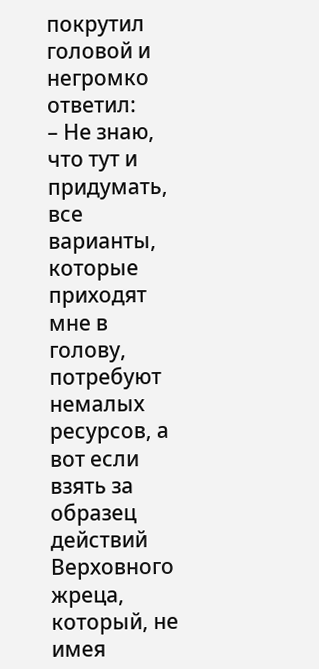покрутил головой и негромко ответил:
– Не знаю, что тут и придумать, все варианты, которые приходят мне в голову, потребуют немалых ресурсов, а вот если взять за образец действий Верховного жреца, который, не имея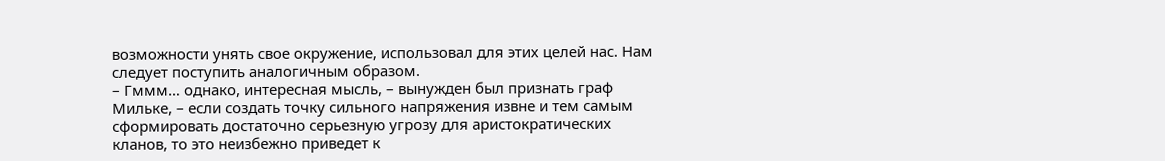возможности унять свое окружение, использовал для этих целей нас. Нам следует поступить аналогичным образом.
– Гммм… однако, интересная мысль, – вынужден был признать граф Мильке, – если создать точку сильного напряжения извне и тем самым сформировать достаточно серьезную угрозу для аристократических кланов, то это неизбежно приведет к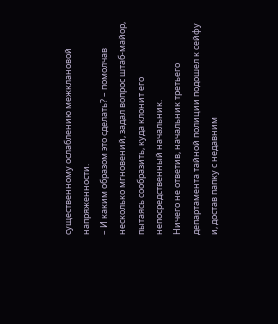существенному ослаблению межклановой напряженности.
– И каким образом это сделать? – помолчав несколько мгновений, задал вопрос штаб-майор, пытаясь сообразить, куда клонит его непосредственный начальник.
Ничего не ответив, начальник третьего департамента тайной полиции подошел к сейфу и, достав папку с недавним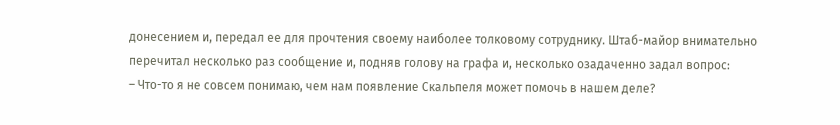донесением и, передал ее для прочтения своему наиболее толковому сотруднику. Штаб-майор внимательно перечитал несколько раз сообщение и, подняв голову на графа и, несколько озадаченно задал вопрос:
– Что-то я не совсем понимаю, чем нам появление Скальпеля может помочь в нашем деле?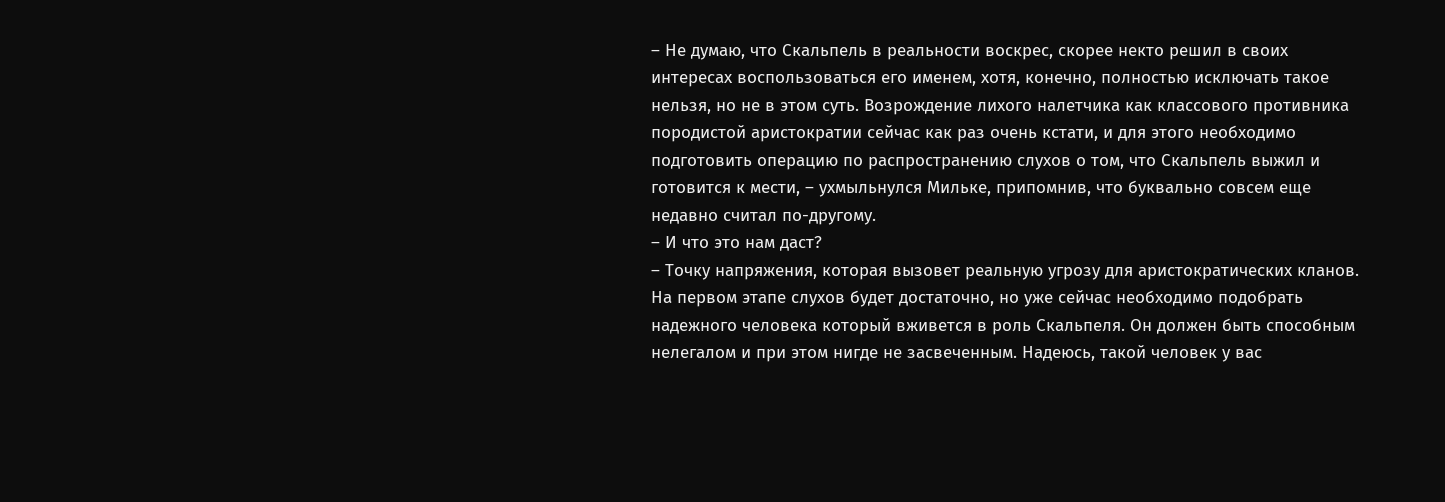– Не думаю, что Скальпель в реальности воскрес, скорее некто решил в своих интересах воспользоваться его именем, хотя, конечно, полностью исключать такое нельзя, но не в этом суть. Возрождение лихого налетчика как классового противника породистой аристократии сейчас как раз очень кстати, и для этого необходимо подготовить операцию по распространению слухов о том, что Скальпель выжил и готовится к мести, – ухмыльнулся Мильке, припомнив, что буквально совсем еще недавно считал по-другому.
– И что это нам даст?
– Точку напряжения, которая вызовет реальную угрозу для аристократических кланов. На первом этапе слухов будет достаточно, но уже сейчас необходимо подобрать надежного человека который вживется в роль Скальпеля. Он должен быть способным нелегалом и при этом нигде не засвеченным. Надеюсь, такой человек у вас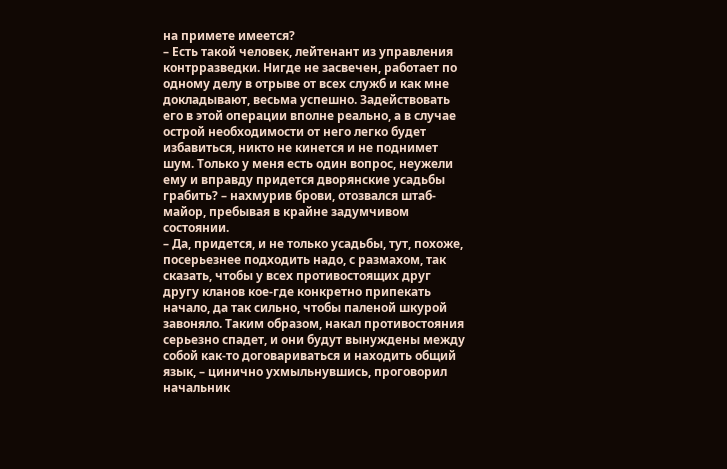на примете имеется?
– Есть такой человек, лейтенант из управления контрразведки. Нигде не засвечен, работает по одному делу в отрыве от всех служб и как мне докладывают, весьма успешно. Задействовать его в этой операции вполне реально, а в случае острой необходимости от него легко будет избавиться, никто не кинется и не поднимет шум. Только у меня есть один вопрос, неужели ему и вправду придется дворянские усадьбы грабить? – нахмурив брови, отозвался штаб-майор, пребывая в крайне задумчивом состоянии.
– Да, придется, и не только усадьбы, тут, похоже, посерьезнее подходить надо, с размахом, так сказать, чтобы у всех противостоящих друг другу кланов кое-где конкретно припекать начало, да так сильно, чтобы паленой шкурой завоняло. Таким образом, накал противостояния серьезно спадет, и они будут вынуждены между собой как-то договариваться и находить общий язык, – цинично ухмыльнувшись, проговорил начальник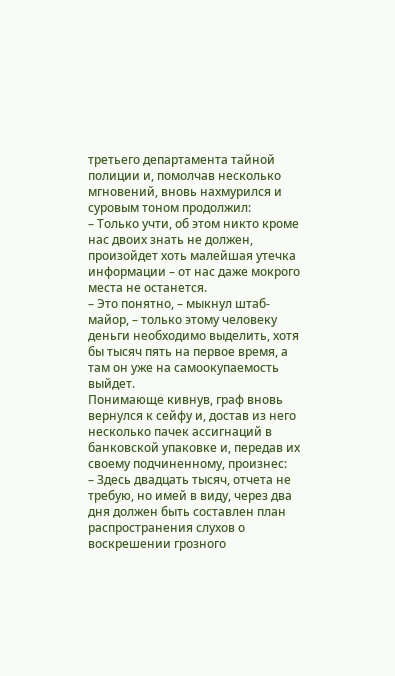третьего департамента тайной полиции и, помолчав несколько мгновений, вновь нахмурился и суровым тоном продолжил:
– Только учти, об этом никто кроме нас двоих знать не должен, произойдет хоть малейшая утечка информации – от нас даже мокрого места не останется.
– Это понятно, – мыкнул штаб-майор, – только этому человеку деньги необходимо выделить, хотя бы тысяч пять на первое время, а там он уже на самоокупаемость выйдет.
Понимающе кивнув, граф вновь вернулся к сейфу и, достав из него несколько пачек ассигнаций в банковской упаковке и, передав их своему подчиненному, произнес:
– Здесь двадцать тысяч, отчета не требую, но имей в виду, через два дня должен быть составлен план распространения слухов о воскрешении грозного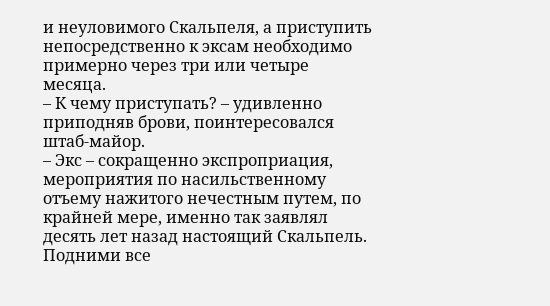и неуловимого Скальпеля, а приступить непосредственно к эксам необходимо примерно через три или четыре месяца.
– К чему приступать? – удивленно приподняв брови, поинтересовался штаб-майор.
– Экс – сокращенно экспроприация, мероприятия по насильственному отъему нажитого нечестным путем, по крайней мере, именно так заявлял десять лет назад настоящий Скальпель. Подними все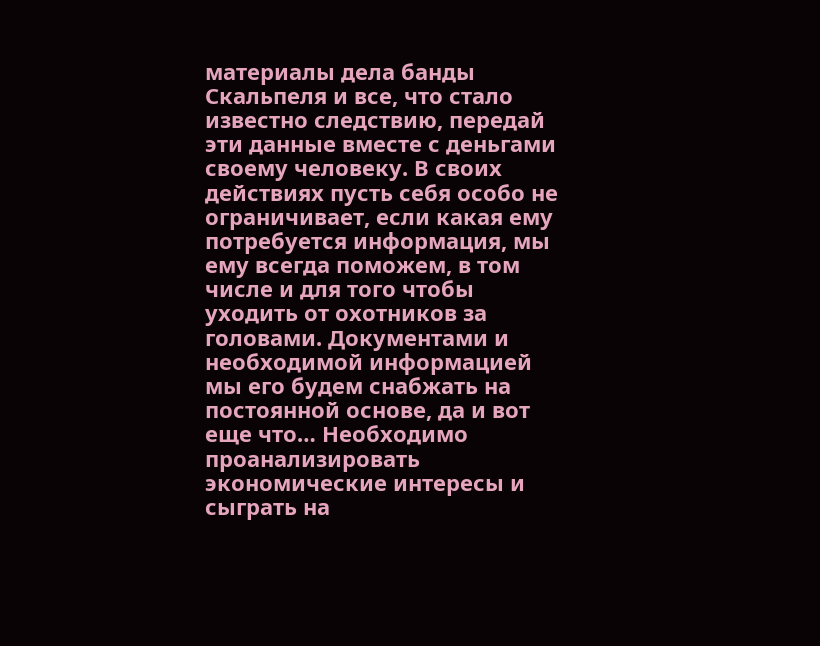материалы дела банды Скальпеля и все, что стало известно следствию, передай эти данные вместе с деньгами своему человеку. В своих действиях пусть себя особо не ограничивает, если какая ему потребуется информация, мы ему всегда поможем, в том числе и для того чтобы уходить от охотников за головами. Документами и необходимой информацией мы его будем снабжать на постоянной основе, да и вот еще что… Необходимо проанализировать экономические интересы и сыграть на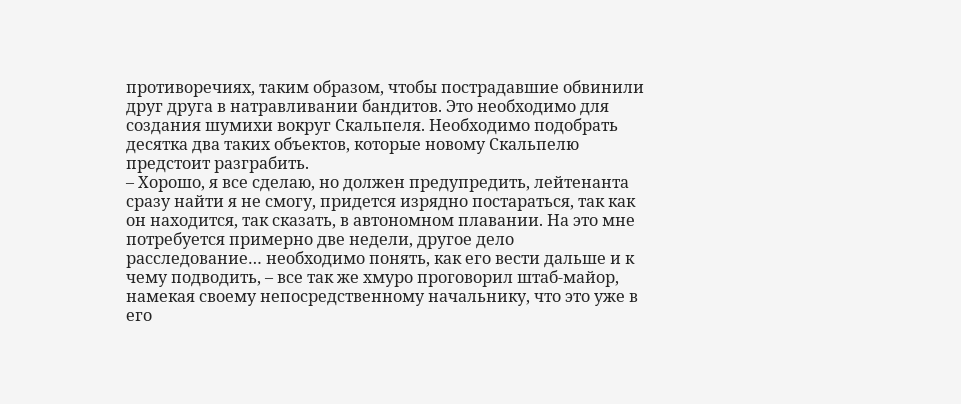противоречиях, таким образом, чтобы пострадавшие обвинили друг друга в натравливании бандитов. Это необходимо для создания шумихи вокруг Скальпеля. Необходимо подобрать десятка два таких объектов, которые новому Скальпелю предстоит разграбить.
– Хорошо, я все сделаю, но должен предупредить, лейтенанта сразу найти я не смогу, придется изрядно постараться, так как он находится, так сказать, в автономном плавании. На это мне потребуется примерно две недели, другое дело расследование… необходимо понять, как его вести дальше и к чему подводить, – все так же хмуро проговорил штаб-майор, намекая своему непосредственному начальнику, что это уже в его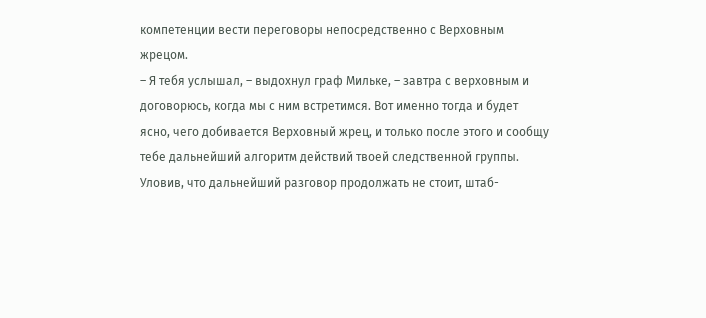компетенции вести переговоры непосредственно с Верховным жрецом.
– Я тебя услышал, – выдохнул граф Мильке, – завтра с верховным и договорюсь, когда мы с ним встретимся. Вот именно тогда и будет ясно, чего добивается Верховный жрец, и только после этого и сообщу тебе дальнейший алгоритм действий твоей следственной группы.
Уловив, что дальнейший разговор продолжать не стоит, штаб-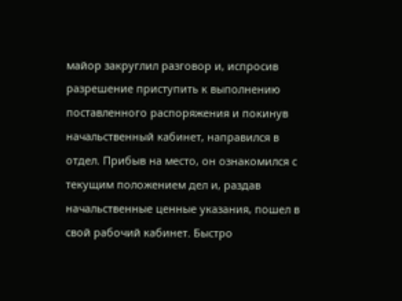майор закруглил разговор и, испросив разрешение приступить к выполнению поставленного распоряжения и покинув начальственный кабинет, направился в отдел. Прибыв на место, он ознакомился с текущим положением дел и, раздав начальственные ценные указания, пошел в свой рабочий кабинет. Быстро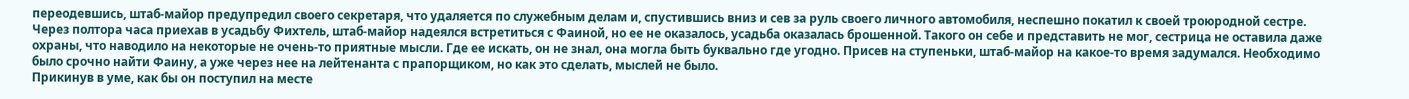переодевшись, штаб-майор предупредил своего секретаря, что удаляется по служебным делам и, спустившись вниз и сев за руль своего личного автомобиля, неспешно покатил к своей троюродной сестре.
Через полтора часа приехав в усадьбу Фихтель, штаб-майор надеялся встретиться с Фаиной, но ее не оказалось, усадьба оказалась брошенной. Такого он себе и представить не мог, сестрица не оставила даже охраны, что наводило на некоторые не очень-то приятные мысли. Где ее искать, он не знал, она могла быть буквально где угодно. Присев на ступеньки, штаб-майор на какое-то время задумался. Необходимо было срочно найти Фаину, а уже через нее на лейтенанта с прапорщиком, но как это сделать, мыслей не было.
Прикинув в уме, как бы он поступил на месте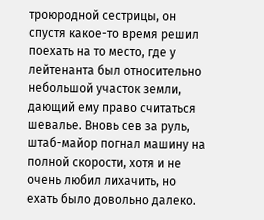троюродной сестрицы, он спустя какое-то время решил поехать на то место, где у лейтенанта был относительно небольшой участок земли, дающий ему право считаться шевалье. Вновь сев за руль, штаб-майор погнал машину на полной скорости, хотя и не очень любил лихачить, но ехать было довольно далеко.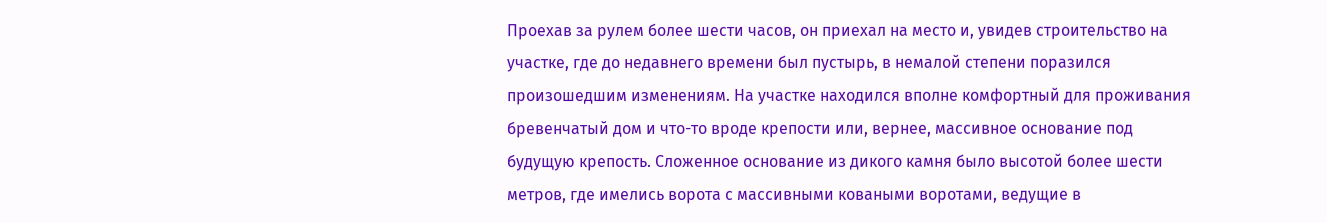Проехав за рулем более шести часов, он приехал на место и, увидев строительство на участке, где до недавнего времени был пустырь, в немалой степени поразился произошедшим изменениям. На участке находился вполне комфортный для проживания бревенчатый дом и что-то вроде крепости или, вернее, массивное основание под будущую крепость. Сложенное основание из дикого камня было высотой более шести метров, где имелись ворота с массивными коваными воротами, ведущие в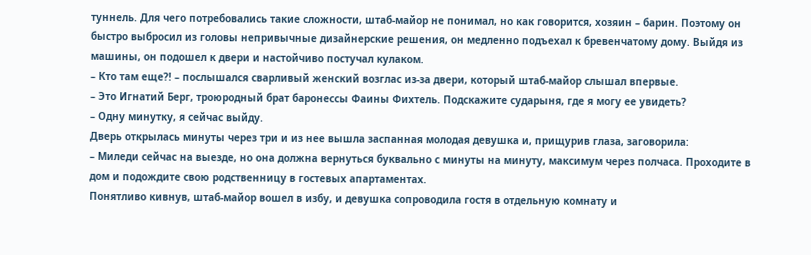туннель. Для чего потребовались такие сложности, штаб-майор не понимал, но как говорится, хозяин – барин. Поэтому он быстро выбросил из головы непривычные дизайнерские решения, он медленно подъехал к бревенчатому дому. Выйдя из машины, он подошел к двери и настойчиво постучал кулаком.
– Кто там еще?! – послышался сварливый женский возглас из-за двери, который штаб-майор слышал впервые.
– Это Игнатий Берг, троюродный брат баронессы Фаины Фихтель. Подскажите сударыня, где я могу ее увидеть?
– Одну минутку, я сейчас выйду.
Дверь открылась минуты через три и из нее вышла заспанная молодая девушка и, прищурив глаза, заговорила:
– Миледи сейчас на выезде, но она должна вернуться буквально с минуты на минуту, максимум через полчаса. Проходите в дом и подождите свою родственницу в гостевых апартаментах.
Понятливо кивнув, штаб-майор вошел в избу, и девушка сопроводила гостя в отдельную комнату и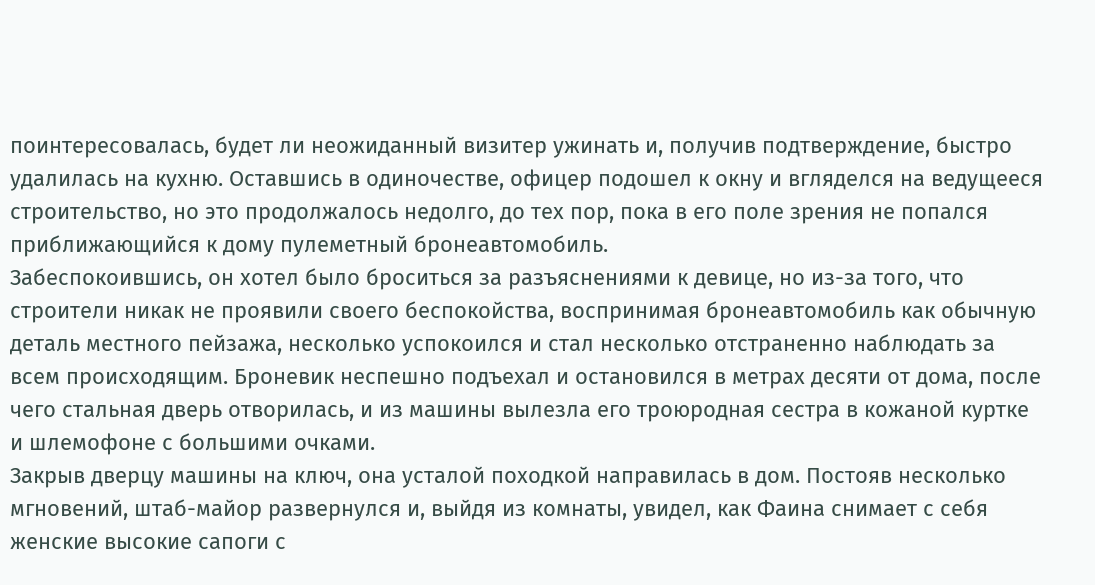поинтересовалась, будет ли неожиданный визитер ужинать и, получив подтверждение, быстро удалилась на кухню. Оставшись в одиночестве, офицер подошел к окну и вгляделся на ведущееся строительство, но это продолжалось недолго, до тех пор, пока в его поле зрения не попался приближающийся к дому пулеметный бронеавтомобиль.
Забеспокоившись, он хотел было броситься за разъяснениями к девице, но из-за того, что строители никак не проявили своего беспокойства, воспринимая бронеавтомобиль как обычную деталь местного пейзажа, несколько успокоился и стал несколько отстраненно наблюдать за всем происходящим. Броневик неспешно подъехал и остановился в метрах десяти от дома, после чего стальная дверь отворилась, и из машины вылезла его троюродная сестра в кожаной куртке и шлемофоне с большими очками.
Закрыв дверцу машины на ключ, она усталой походкой направилась в дом. Постояв несколько мгновений, штаб-майор развернулся и, выйдя из комнаты, увидел, как Фаина снимает с себя женские высокие сапоги с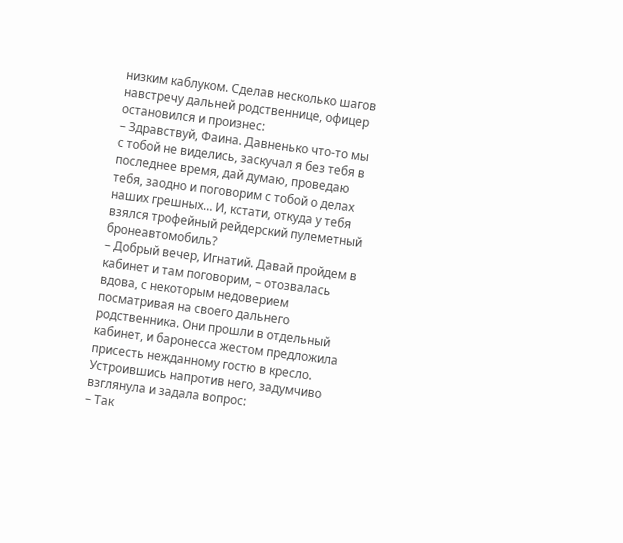низким каблуком. Сделав несколько шагов навстречу дальней родственнице, офицер остановился и произнес:
– Здравствуй, Фаина. Давненько что-то мы с тобой не виделись, заскучал я без тебя в последнее время, дай думаю, проведаю тебя, заодно и поговорим с тобой о делах наших грешных… И, кстати, откуда у тебя взялся трофейный рейдерский пулеметный бронеавтомобиль?
– Добрый вечер, Игнатий. Давай пройдем в кабинет и там поговорим, – отозвалась вдова, с некоторым недоверием посматривая на своего дальнего родственника. Они прошли в отдельный кабинет, и баронесса жестом предложила присесть нежданному гостю в кресло. Устроившись напротив него, задумчиво взглянула и задала вопрос:
– Так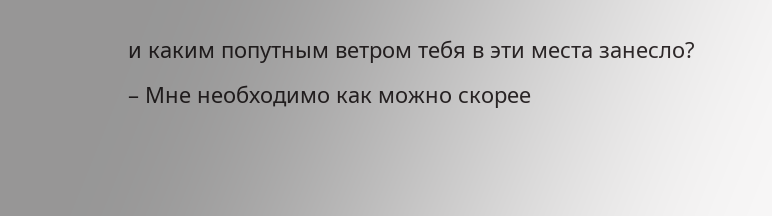и каким попутным ветром тебя в эти места занесло?
– Мне необходимо как можно скорее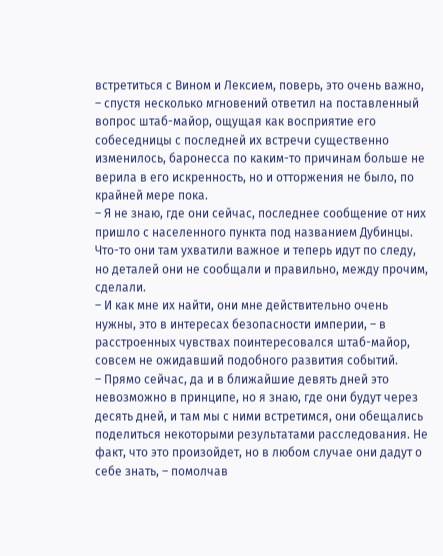встретиться с Вином и Лексием, поверь, это очень важно, – спустя несколько мгновений ответил на поставленный вопрос штаб-майор, ощущая как восприятие его собеседницы с последней их встречи существенно изменилось, баронесса по каким-то причинам больше не верила в его искренность, но и отторжения не было, по крайней мере пока.
– Я не знаю, где они сейчас, последнее сообщение от них пришло с населенного пункта под названием Дубинцы. Что-то они там ухватили важное и теперь идут по следу, но деталей они не сообщали и правильно, между прочим, сделали.
– И как мне их найти, они мне действительно очень нужны, это в интересах безопасности империи, – в расстроенных чувствах поинтересовался штаб-майор, совсем не ожидавший подобного развития событий.
– Прямо сейчас, да и в ближайшие девять дней это невозможно в принципе, но я знаю, где они будут через десять дней, и там мы с ними встретимся, они обещались поделиться некоторыми результатами расследования. Не факт, что это произойдет, но в любом случае они дадут о себе знать, – помолчав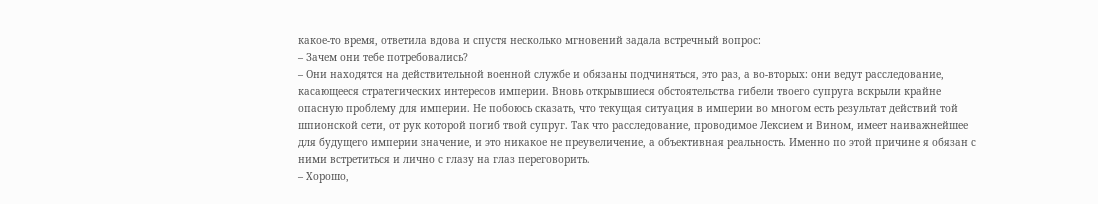какое-то время, ответила вдова и спустя несколько мгновений задала встречный вопрос:
– Зачем они тебе потребовались?
– Они находятся на действительной военной службе и обязаны подчиняться, это раз, а во-вторых: они ведут расследование, касающееся стратегических интересов империи. Вновь открывшиеся обстоятельства гибели твоего супруга вскрыли крайне опасную проблему для империи. Не побоюсь сказать, что текущая ситуация в империи во многом есть результат действий той шпионской сети, от рук которой погиб твой супруг. Так что расследование, проводимое Лексием и Вином, имеет наиважнейшее для будущего империи значение, и это никакое не преувеличение, а объективная реальность. Именно по этой причине я обязан с ними встретиться и лично с глазу на глаз переговорить.
– Хорошо,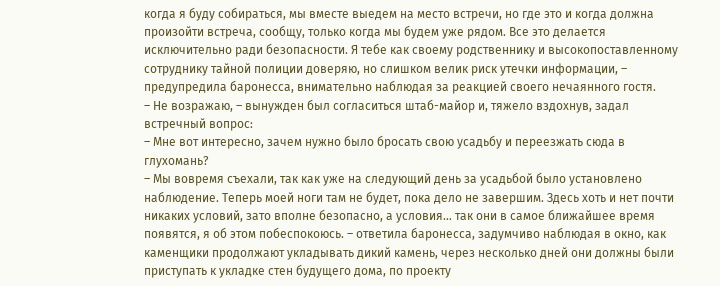когда я буду собираться, мы вместе выедем на место встречи, но где это и когда должна произойти встреча, сообщу, только когда мы будем уже рядом. Все это делается исключительно ради безопасности. Я тебе как своему родственнику и высокопоставленному сотруднику тайной полиции доверяю, но слишком велик риск утечки информации, – предупредила баронесса, внимательно наблюдая за реакцией своего нечаянного гостя.
– Не возражаю, – вынужден был согласиться штаб-майор и, тяжело вздохнув, задал встречный вопрос:
– Мне вот интересно, зачем нужно было бросать свою усадьбу и переезжать сюда в глухомань?
– Мы вовремя съехали, так как уже на следующий день за усадьбой было установлено наблюдение. Теперь моей ноги там не будет, пока дело не завершим. Здесь хоть и нет почти никаких условий, зато вполне безопасно, а условия… так они в самое ближайшее время появятся, я об этом побеспокоюсь. – ответила баронесса, задумчиво наблюдая в окно, как каменщики продолжают укладывать дикий камень, через несколько дней они должны были приступать к укладке стен будущего дома, по проекту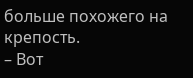больше похожего на крепость.
– Вот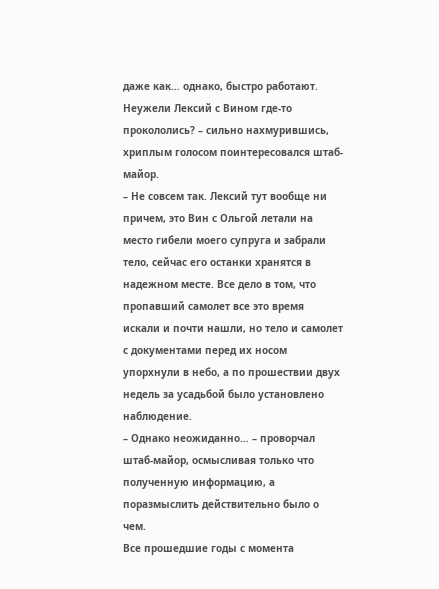даже как… однако, быстро работают. Неужели Лексий с Вином где-то прокололись? – сильно нахмурившись, хриплым голосом поинтересовался штаб-майор.
– Не совсем так. Лексий тут вообще ни причем, это Вин с Ольгой летали на место гибели моего супруга и забрали тело, сейчас его останки хранятся в надежном месте. Все дело в том, что пропавший самолет все это время искали и почти нашли, но тело и самолет с документами перед их носом упорхнули в небо, а по прошествии двух недель за усадьбой было установлено наблюдение.
– Однако неожиданно… – проворчал штаб-майор, осмысливая только что полученную информацию, а поразмыслить действительно было о чем.
Все прошедшие годы с момента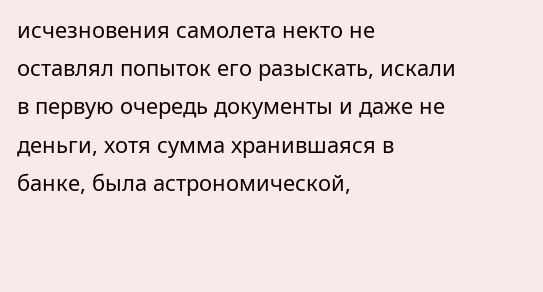исчезновения самолета некто не оставлял попыток его разыскать, искали в первую очередь документы и даже не деньги, хотя сумма хранившаяся в банке, была астрономической,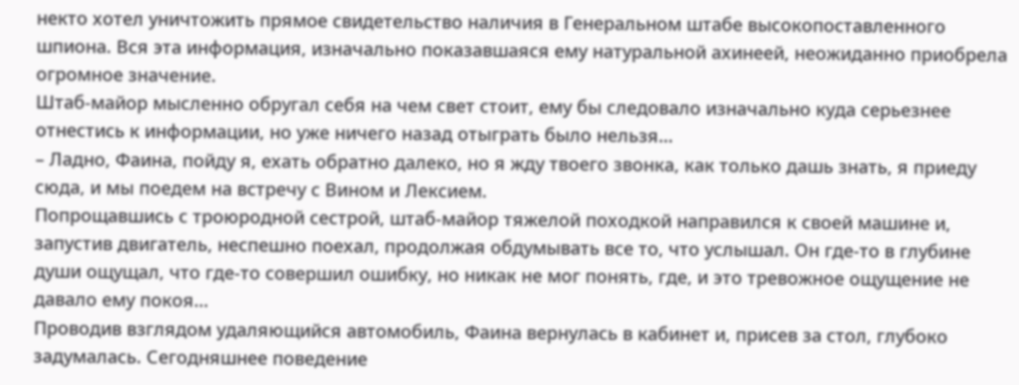некто хотел уничтожить прямое свидетельство наличия в Генеральном штабе высокопоставленного шпиона. Вся эта информация, изначально показавшаяся ему натуральной ахинеей, неожиданно приобрела огромное значение.
Штаб-майор мысленно обругал себя на чем свет стоит, ему бы следовало изначально куда серьезнее отнестись к информации, но уже ничего назад отыграть было нельзя…
– Ладно, Фаина, пойду я, ехать обратно далеко, но я жду твоего звонка, как только дашь знать, я приеду сюда, и мы поедем на встречу с Вином и Лексием.
Попрощавшись с троюродной сестрой, штаб-майор тяжелой походкой направился к своей машине и, запустив двигатель, неспешно поехал, продолжая обдумывать все то, что услышал. Он где-то в глубине души ощущал, что где-то совершил ошибку, но никак не мог понять, где, и это тревожное ощущение не давало ему покоя…
Проводив взглядом удаляющийся автомобиль, Фаина вернулась в кабинет и, присев за стол, глубоко задумалась. Сегодняшнее поведение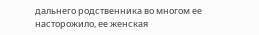дальнего родственника во многом ее насторожило, ее женская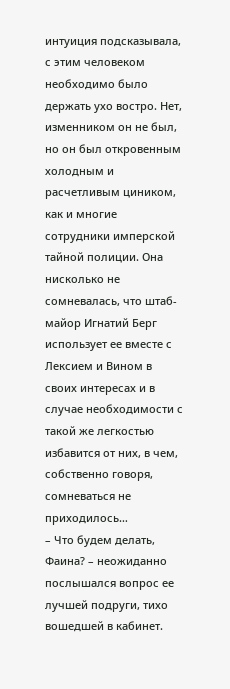интуиция подсказывала, с этим человеком необходимо было держать ухо востро. Нет, изменником он не был, но он был откровенным холодным и расчетливым циником, как и многие сотрудники имперской тайной полиции. Она нисколько не сомневалась, что штаб-майор Игнатий Берг использует ее вместе с Лексием и Вином в своих интересах и в случае необходимости с такой же легкостью избавится от них, в чем, собственно говоря, сомневаться не приходилось…
– Что будем делать, Фаина? – неожиданно послышался вопрос ее лучшей подруги, тихо вошедшей в кабинет.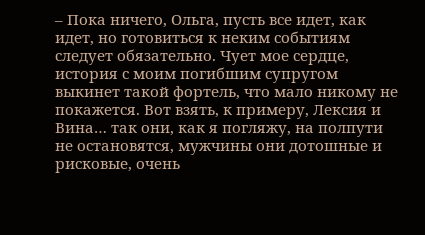– Пока ничего, Ольга, пусть все идет, как идет, но готовиться к неким событиям следует обязательно. Чует мое сердце, история с моим погибшим супругом выкинет такой фортель, что мало никому не покажется. Вот взять, к примеру, Лексия и Вина… так они, как я погляжу, на полпути не остановятся, мужчины они дотошные и рисковые, очень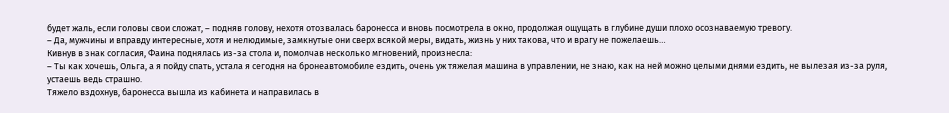будет жаль, если головы свои сложат, – подняв голову, нехотя отозвалась баронесса и вновь посмотрела в окно, продолжая ощущать в глубине души плохо осознаваемую тревогу.
– Да, мужчины и вправду интересные, хотя и нелюдимые, замкнутые они сверх всякой меры, видать, жизнь у них такова, что и врагу не пожелаешь…
Кивнув в знак согласия, Фаина поднялась из-за стола и, помолчав несколько мгновений, произнесла:
– Ты как хочешь, Ольга, а я пойду спать, устала я сегодня на бронеавтомобиле ездить, очень уж тяжелая машина в управлении, не знаю, как на ней можно целыми днями ездить, не вылезая из-за руля, устаешь ведь страшно.
Тяжело вздохнув, баронесса вышла из кабинета и направилась в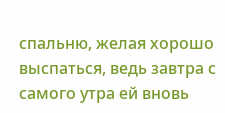спальню, желая хорошо выспаться, ведь завтра с самого утра ей вновь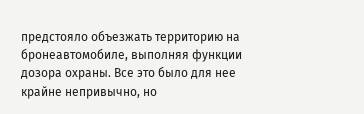предстояло объезжать территорию на бронеавтомобиле, выполняя функции дозора охраны. Все это было для нее крайне непривычно, но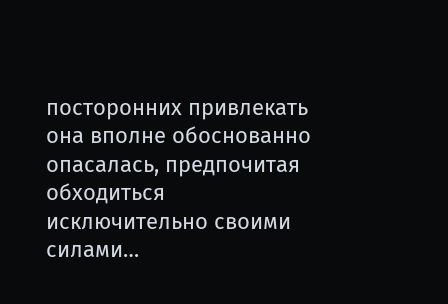посторонних привлекать она вполне обоснованно опасалась, предпочитая обходиться исключительно своими силами…